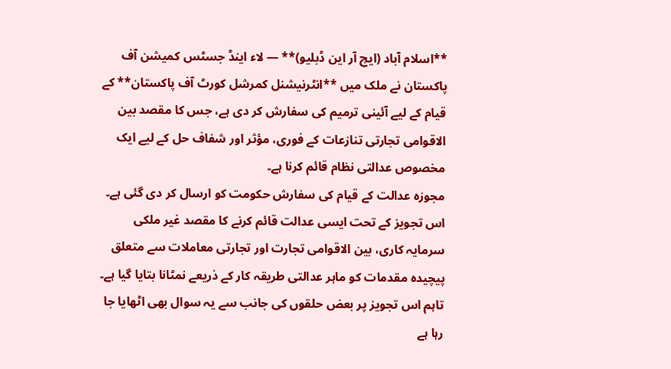**اسلام آباد (ایچ آر این ڈبلیو)** — لاء اینڈ جسٹس کمیشن آف پاکستان نے ملک میں **انٹرنیشنل کمرشل کورٹ آف پاکستان** کے قیام کے لیے آئینی ترمیم کی سفارش کر دی ہے، جس کا مقصد بین الاقوامی تجارتی تنازعات کے فوری، مؤثر اور شفاف حل کے لیے ایک مخصوص عدالتی نظام قائم کرنا ہے۔
مجوزہ عدالت کے قیام کی سفارش حکومت کو ارسال کر دی گئی ہے۔ اس تجویز کے تحت ایسی عدالت قائم کرنے کا مقصد غیر ملکی سرمایہ کاری، بین الاقوامی تجارت اور تجارتی معاملات سے متعلق پیچیدہ مقدمات کو ماہر عدالتی طریقہ کار کے ذریعے نمٹانا بتایا گیا ہے۔
تاہم اس تجویز پر بعض حلقوں کی جانب سے یہ سوال بھی اٹھایا جا رہا ہے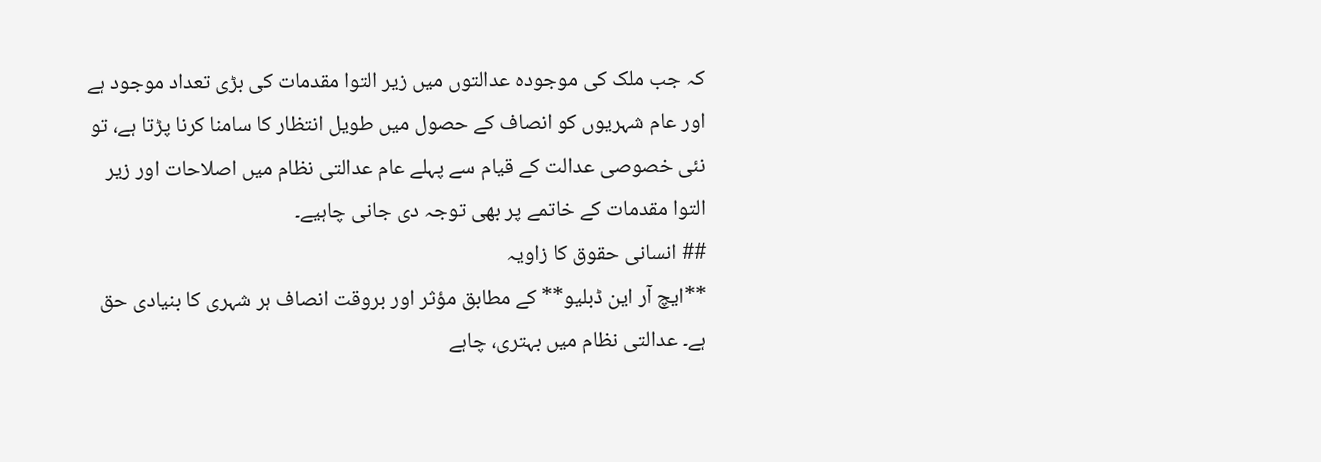کہ جب ملک کی موجودہ عدالتوں میں زیر التوا مقدمات کی بڑی تعداد موجود ہے اور عام شہریوں کو انصاف کے حصول میں طویل انتظار کا سامنا کرنا پڑتا ہے، تو نئی خصوصی عدالت کے قیام سے پہلے عام عدالتی نظام میں اصلاحات اور زیر التوا مقدمات کے خاتمے پر بھی توجہ دی جانی چاہیے۔
## انسانی حقوق کا زاویہ
**ایچ آر این ڈبلیو** کے مطابق مؤثر اور بروقت انصاف ہر شہری کا بنیادی حق ہے۔ عدالتی نظام میں بہتری، چاہے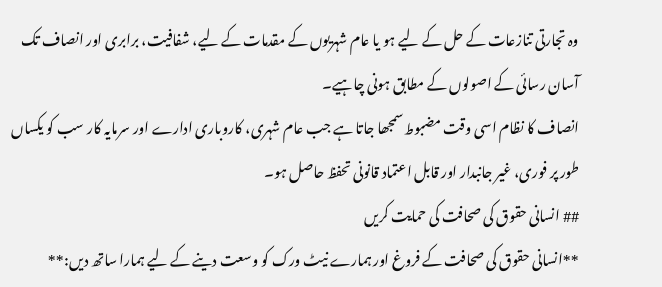وہ تجارتی تنازعات کے حل کے لیے ہو یا عام شہریوں کے مقدمات کے لیے، شفافیت، برابری اور انصاف تک آسان رسائی کے اصولوں کے مطابق ہونی چاہیے۔
انصاف کا نظام اسی وقت مضبوط سمجھا جاتا ہے جب عام شہری، کاروباری ادارے اور سرمایہ کار سب کو یکساں طور پر فوری، غیر جانبدار اور قابل اعتماد قانونی تحفظ حاصل ہو۔
## انسانی حقوق کی صحافت کی حمایت کریں
**انسانی حقوق کی صحافت کے فروغ اور ہمارے نیٹ ورک کو وسعت دینے کے لیے ہمارا ساتھ دیں:**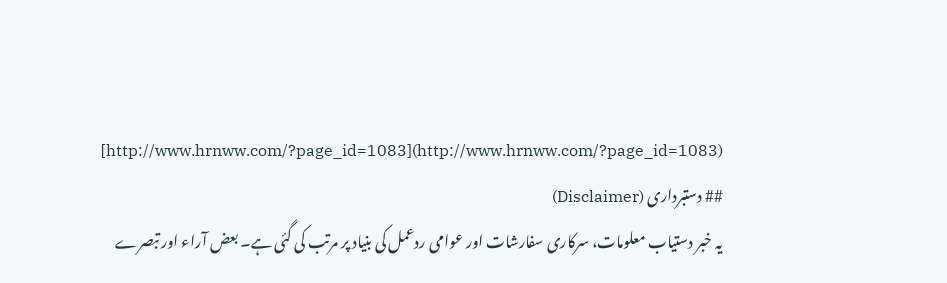[http://www.hrnww.com/?page_id=1083](http://www.hrnww.com/?page_id=1083)
## دستبرداری (Disclaimer)
یہ خبر دستیاب معلومات، سرکاری سفارشات اور عوامی ردعمل کی بنیاد پر مرتب کی گئی ہے۔ بعض آراء اور تبصرے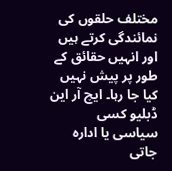مختلف حلقوں کی نمائندگی کرتے ہیں اور انہیں حقائق کے طور پر پیش نہیں کیا جا رہا۔ ایچ آر این ڈبلیو کسی سیاسی یا ادارہ جاتی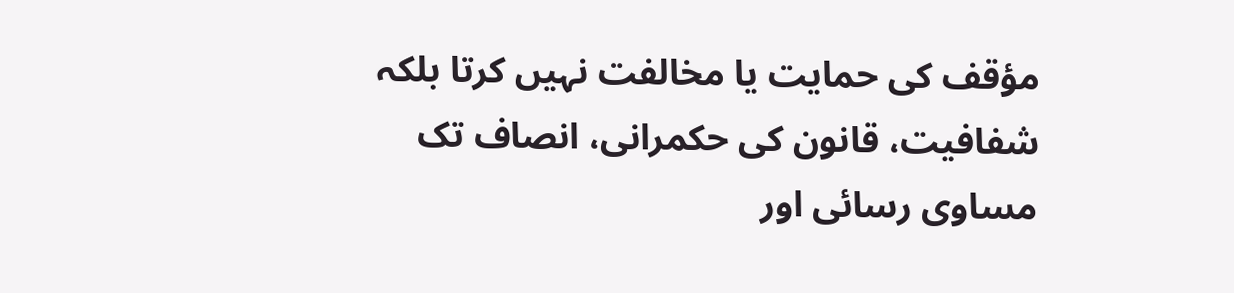مؤقف کی حمایت یا مخالفت نہیں کرتا بلکہ شفافیت، قانون کی حکمرانی، انصاف تک مساوی رسائی اور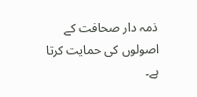ذمہ دار صحافت کے اصولوں کی حمایت کرتا ہے۔